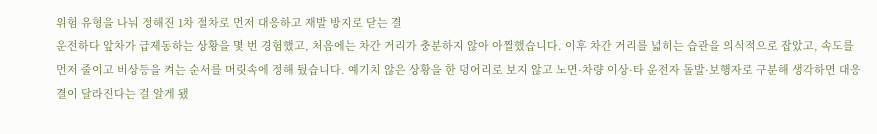위험 유형을 나눠 정해진 1차 절차로 먼저 대응하고 재발 방지로 닫는 결
운전하다 앞차가 급제동하는 상황을 몇 번 경험했고, 처음에는 차간 거리가 충분하지 않아 아찔했습니다. 이후 차간 거리를 넓히는 습관을 의식적으로 잡았고, 속도를 먼저 줄이고 비상등을 켜는 순서를 머릿속에 정해 뒀습니다. 예기치 않은 상황을 한 덩어리로 보지 않고 노면·차량 이상·타 운전자 돌발·보행자로 구분해 생각하면 대응 결이 달라진다는 걸 알게 됐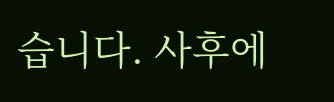습니다. 사후에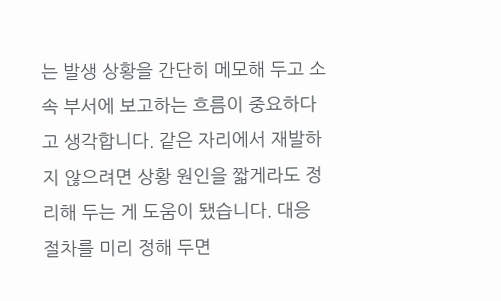는 발생 상황을 간단히 메모해 두고 소속 부서에 보고하는 흐름이 중요하다고 생각합니다. 같은 자리에서 재발하지 않으려면 상황 원인을 짧게라도 정리해 두는 게 도움이 됐습니다. 대응 절차를 미리 정해 두면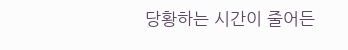당황하는 시간이 줄어든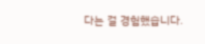다는 걸 경험했습니다.